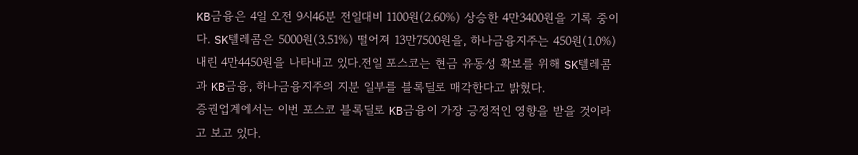KB금융은 4일 오전 9시46분 전일대비 1100원(2.60%) 상승한 4만3400원을 기록 중이다. SK텔레콤은 5000원(3.51%) 떨어져 13만7500원을, 하나금융지주는 450원(1.0%) 내린 4만4450원을 나타내고 있다.전일 포스코는 현금 유동성 확보를 위해 SK텔레콤과 KB금융, 하나금융지주의 지분 일부를 블록딜로 매각한다고 밝혔다.
증권업계에서는 이번 포스코 블록딜로 KB금융이 가장 긍정적인 영향을 받을 것이라고 보고 있다.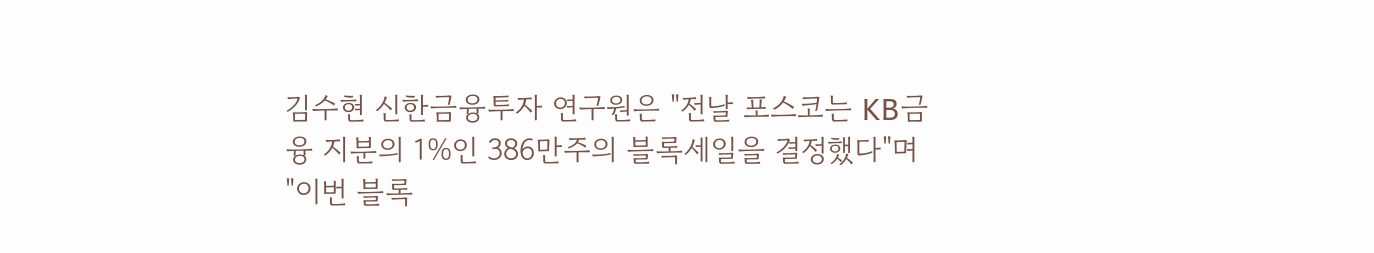김수현 신한금융투자 연구원은 "전날 포스코는 KB금융 지분의 1%인 386만주의 블록세일을 결정했다"며 "이번 블록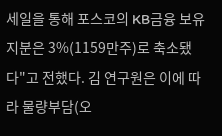세일을 통해 포스코의 KB금융 보유지분은 3%(1159만주)로 축소됐다"고 전했다. 김 연구원은 이에 따라 물량부담(오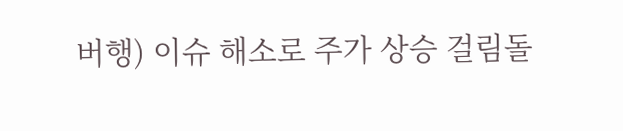버행) 이슈 해소로 주가 상승 걸림돌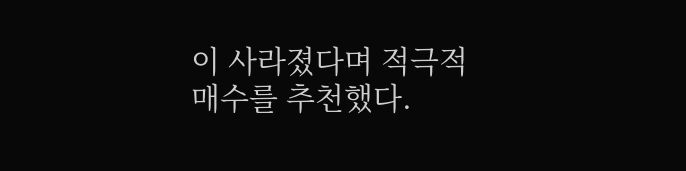이 사라졌다며 적극적 매수를 추천했다.